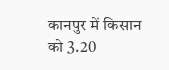कानपुर में किसान को 3.20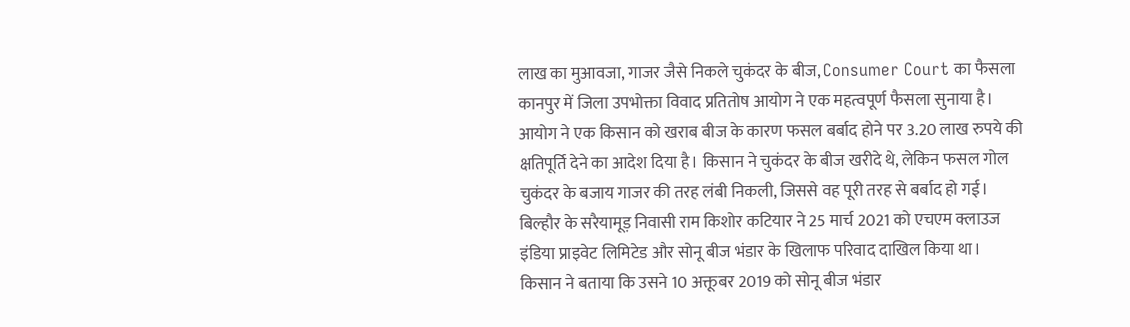लाख का मुआवजा, गाजर जैसे निकले चुकंदर के बीज, Consumer Court का फैसला
कानपुर में जिला उपभोक्ता विवाद प्रतितोष आयोग ने एक महत्वपूर्ण फैसला सुनाया है। आयोग ने एक किसान को खराब बीज के कारण फसल बर्बाद होने पर 3.20 लाख रुपये की क्षतिपूर्ति देने का आदेश दिया है। किसान ने चुकंदर के बीज खरीदे थे, लेकिन फसल गोल चुकंदर के बजाय गाजर की तरह लंबी निकली, जिससे वह पूरी तरह से बर्बाद हो गई।
बिल्हौर के सरैयामूड़ निवासी राम किशोर कटियार ने 25 मार्च 2021 को एचएम क्लाउज इंडिया प्राइवेट लिमिटेड और सोनू बीज भंडार के खिलाफ परिवाद दाखिल किया था। किसान ने बताया कि उसने 10 अक्तूबर 2019 को सोनू बीज भंडार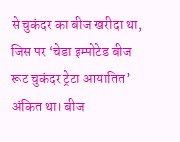से चुकंदर का बीज खरीदा था, जिस पर ‘चेडा इम्पोटेड बीज रूट चुकंदर ट्रेटा आयातित’ अंकित था। बीज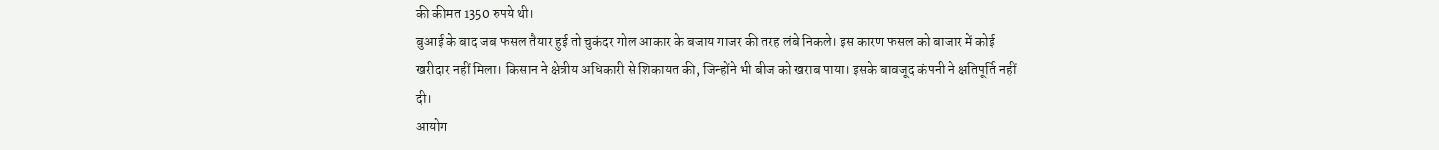की कीमत 1350 रुपये थी।
बुआई के बाद जब फसल तैयार हुई तो चुकंदर गोल आकार के बजाय गाजर की तरह लंबे निकले। इस कारण फसल को बाजार में कोई खरीदार नहीं मिला। किसान ने क्षेत्रीय अधिकारी से शिकायत की, जिन्होंने भी बीज को खराब पाया। इसके बावजूद कंपनी ने क्षतिपूर्ति नहीं दी।
आयोग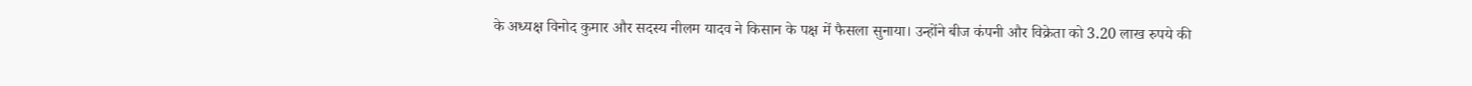के अध्यक्ष विनोद कुमार और सदस्य नीलम यादव ने किसान के पक्ष में फैसला सुनाया। उन्होंने बीज कंपनी और विक्रेता को 3.20 लाख रुपये की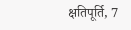क्षतिपूर्ति, 7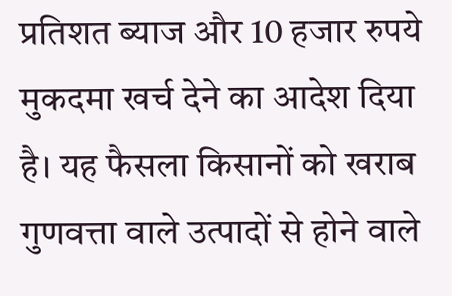प्रतिशत ब्याज और 10 हजार रुपये मुकदमा खर्च देने का आदेश दिया है। यह फैसला किसानों को खराब गुणवत्ता वाले उत्पादों से होने वाले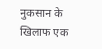नुकसान के खिलाफ एक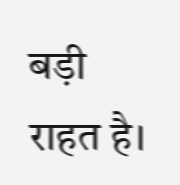बड़ी राहत है।